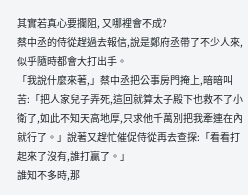其實若真心要攔阻, 又哪裡會不成?
蔡中丞的侍從趕過去報信,說是鄭府丞帶了不少人來,似乎隨時都會大打出手。
「我說什麼來著,」蔡中丞把公事房門掩上,暗暗叫苦:「把人家兒子弄死,這回就算太子殿下也救不了小衛了,如此不知天高地厚,只求他千萬別把我牽連在內就行了。」說著又趕忙催促侍從再去查探:「看看打起來了沒有,誰打贏了。」
誰知不多時,那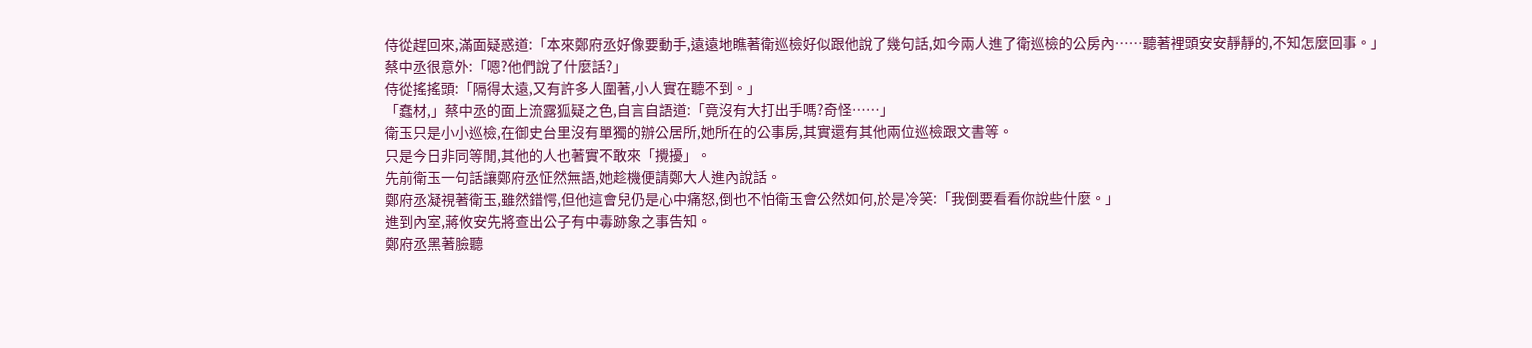侍從趕回來,滿面疑惑道:「本來鄭府丞好像要動手,遠遠地瞧著衛巡檢好似跟他說了幾句話,如今兩人進了衛巡檢的公房內……聽著裡頭安安靜靜的,不知怎麼回事。」
蔡中丞很意外:「嗯?他們說了什麼話?」
侍從搖搖頭:「隔得太遠,又有許多人圍著,小人實在聽不到。」
「蠢材,」蔡中丞的面上流露狐疑之色,自言自語道:「竟沒有大打出手嗎?奇怪……」
衛玉只是小小巡檢,在御史台里沒有單獨的辦公居所,她所在的公事房,其實還有其他兩位巡檢跟文書等。
只是今日非同等閒,其他的人也著實不敢來「攪擾」。
先前衛玉一句話讓鄭府丞怔然無語,她趁機便請鄭大人進內說話。
鄭府丞凝視著衛玉,雖然錯愕,但他這會兒仍是心中痛怒,倒也不怕衛玉會公然如何,於是冷笑:「我倒要看看你說些什麼。」
進到內室,蔣攸安先將查出公子有中毒跡象之事告知。
鄭府丞黑著臉聽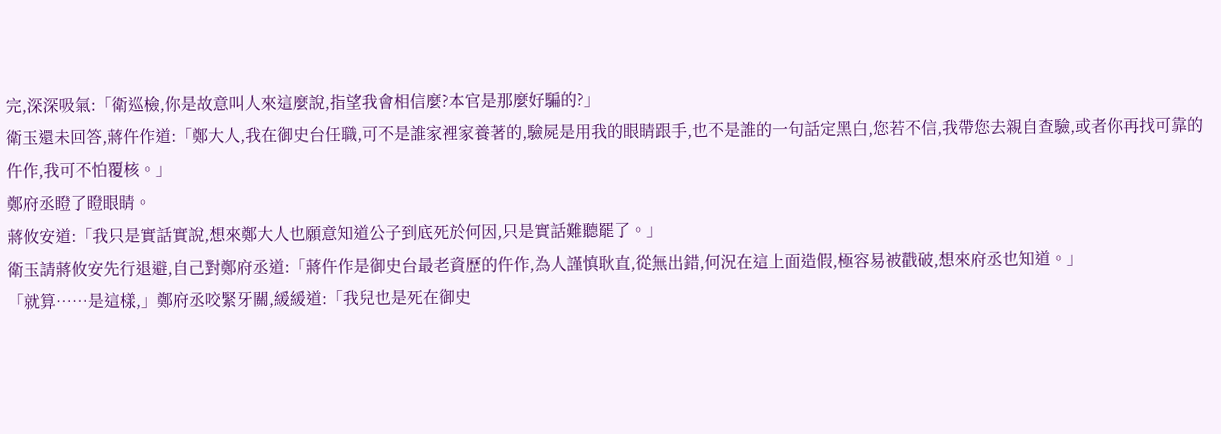完,深深吸氣:「衛巡檢,你是故意叫人來這麼說,指望我會相信麼?本官是那麼好騙的?」
衛玉還未回答,蔣仵作道:「鄭大人,我在御史台任職,可不是誰家裡家養著的,驗屍是用我的眼睛跟手,也不是誰的一句話定黑白,您若不信,我帶您去親自查驗,或者你再找可靠的仵作,我可不怕覆核。」
鄭府丞瞪了瞪眼睛。
蔣攸安道:「我只是實話實說,想來鄭大人也願意知道公子到底死於何因,只是實話難聽罷了。」
衛玉請蔣攸安先行退避,自己對鄭府丞道:「蔣仵作是御史台最老資歷的仵作,為人謹慎耿直,從無出錯,何況在這上面造假,極容易被戳破,想來府丞也知道。」
「就算……是這樣,」鄭府丞咬緊牙關,緩緩道:「我兒也是死在御史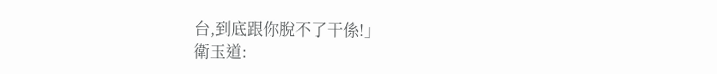台,到底跟你脫不了干係!」
衛玉道: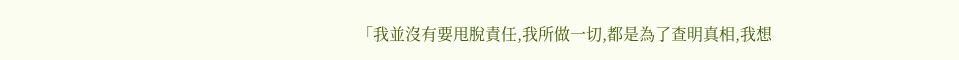「我並沒有要甩脫責任,我所做一切,都是為了查明真相,我想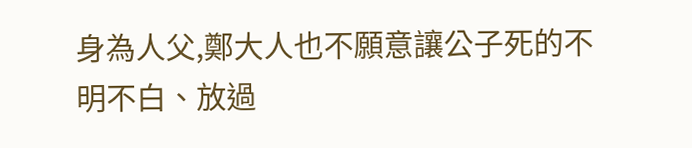身為人父,鄭大人也不願意讓公子死的不明不白、放過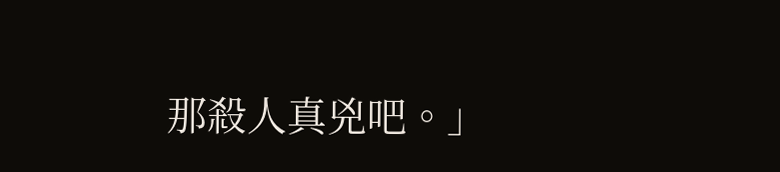那殺人真兇吧。」